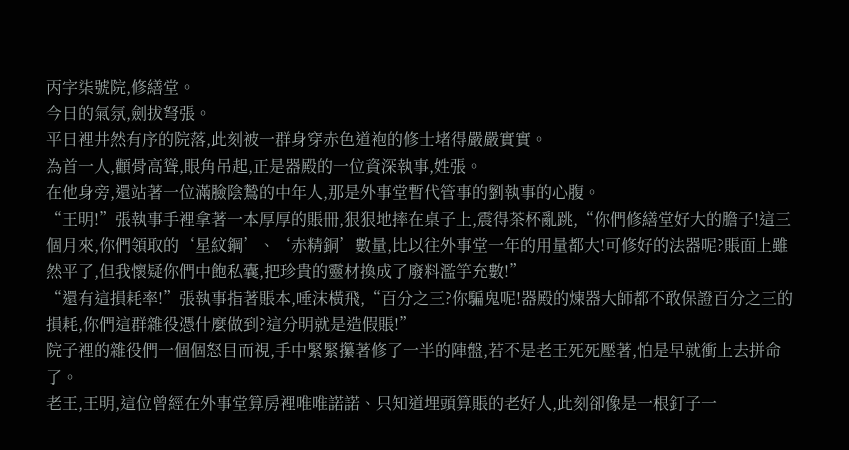丙字柒號院,修繕堂。
今日的氣氛,劍拔弩張。
平日裡井然有序的院落,此刻被一群身穿赤色道袍的修士堵得嚴嚴實實。
為首一人,顴骨高聳,眼角吊起,正是器殿的一位資深執事,姓張。
在他身旁,還站著一位滿臉陰鷙的中年人,那是外事堂暫代管事的劉執事的心腹。
“王明!”張執事手裡拿著一本厚厚的賬冊,狠狠地摔在桌子上,震得茶杯亂跳,“你們修繕堂好大的膽子!這三個月來,你們領取的‘星紋鋼’、‘赤精銅’數量,比以往外事堂一年的用量都大!可修好的法器呢?賬面上雖然平了,但我懷疑你們中飽私囊,把珍貴的靈材換成了廢料濫竽充數!”
“還有這損耗率!”張執事指著賬本,唾沫橫飛,“百分之三?你騙鬼呢!器殿的煉器大師都不敢保證百分之三的損耗,你們這群雜役憑什麼做到?這分明就是造假賬!”
院子裡的雜役們一個個怒目而視,手中緊緊攥著修了一半的陣盤,若不是老王死死壓著,怕是早就衝上去拼命了。
老王,王明,這位曾經在外事堂算房裡唯唯諾諾、只知道埋頭算賬的老好人,此刻卻像是一根釘子一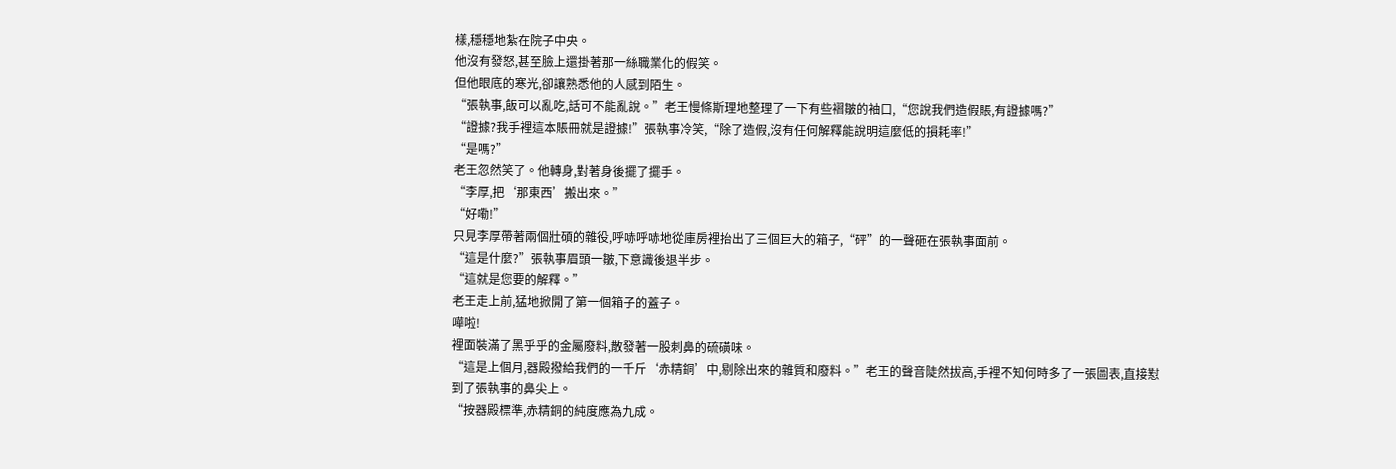樣,穩穩地紮在院子中央。
他沒有發怒,甚至臉上還掛著那一絲職業化的假笑。
但他眼底的寒光,卻讓熟悉他的人感到陌生。
“張執事,飯可以亂吃,話可不能亂說。”老王慢條斯理地整理了一下有些褶皺的袖口,“您說我們造假賬,有證據嗎?”
“證據?我手裡這本賬冊就是證據!”張執事冷笑,“除了造假,沒有任何解釋能說明這麼低的損耗率!”
“是嗎?”
老王忽然笑了。他轉身,對著身後擺了擺手。
“李厚,把‘那東西’搬出來。”
“好嘞!”
只見李厚帶著兩個壯碩的雜役,呼哧呼哧地從庫房裡抬出了三個巨大的箱子,“砰”的一聲砸在張執事面前。
“這是什麼?”張執事眉頭一皺,下意識後退半步。
“這就是您要的解釋。”
老王走上前,猛地掀開了第一個箱子的蓋子。
嘩啦!
裡面裝滿了黑乎乎的金屬廢料,散發著一股刺鼻的硫磺味。
“這是上個月,器殿撥給我們的一千斤‘赤精銅’中,剔除出來的雜質和廢料。”老王的聲音陡然拔高,手裡不知何時多了一張圖表,直接懟到了張執事的鼻尖上。
“按器殿標準,赤精銅的純度應為九成。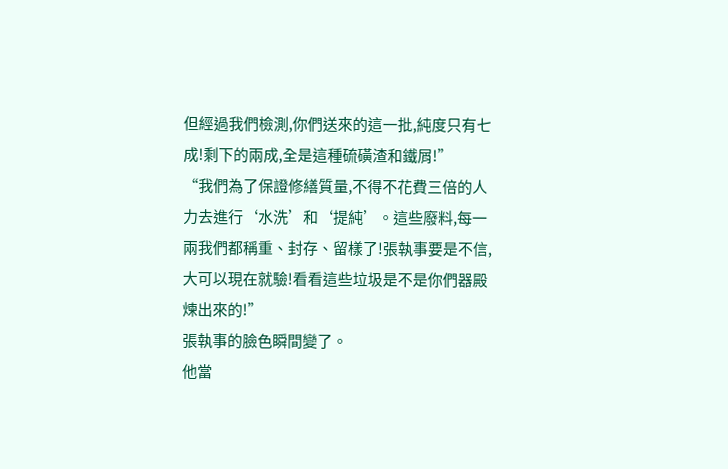但經過我們檢測,你們送來的這一批,純度只有七成!剩下的兩成,全是這種硫磺渣和鐵屑!”
“我們為了保證修繕質量,不得不花費三倍的人力去進行‘水洗’和‘提純’。這些廢料,每一兩我們都稱重、封存、留樣了!張執事要是不信,大可以現在就驗!看看這些垃圾是不是你們器殿煉出來的!”
張執事的臉色瞬間變了。
他當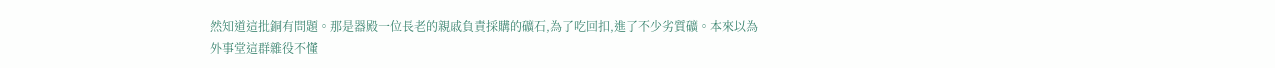然知道這批銅有問題。那是器殿一位長老的親戚負責採購的礦石,為了吃回扣,進了不少劣質礦。本來以為外事堂這群雜役不懂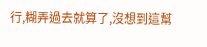行,糊弄過去就算了,沒想到這幫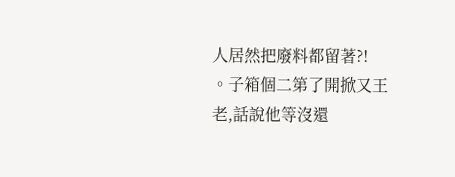人居然把廢料都留著?!
。子箱個二第了開掀又王老,話說他等沒還